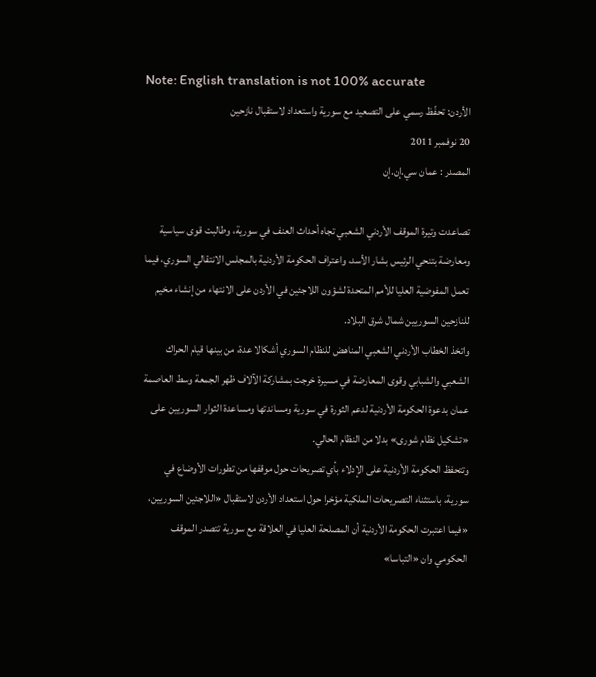Note: English translation is not 100% accurate
الأردن: تحفّظ رسمي على التصعيد مع سورية واستعداد لاستقبال نازحين
20 نوفمبر 2011
المصدر : عمان سي.إن.إن

تصاعدت وتيرة الموقف الأردني الشعبي تجاه أحداث العنف في سورية، وطالبت قوى سياسية ومعارضة بتنحي الرئيس بشار الأسد، واعتراف الحكومة الأردنية بالمجلس الانتقالي السوري، فيما تعمل المفوضية العليا للأمم المتحدة لشؤون اللاجئين في الأردن على الانتهاء من إنشاء مخيم للنازحين السوريين شمال شرق البلاد.
واتخذ الخطاب الأردني الشعبي المناهض للنظام السوري أشكالا عدة، من بينها قيام الحراك الشعبي والشبابي وقوى المعارضة في مسيرة خرجت بمشاركة الآلاف ظهر الجمعة وسط العاصمة عمان بدعوة الحكومة الأردنية لدعم الثورة في سورية ومساندتها ومساعدة الثوار السوريين على «تشكيل نظام شورى» بدلا من النظام الحالي.
وتتحفظ الحكومة الأردنية على الإدلاء بأي تصريحات حول موقفها من تطورات الأوضاع في سورية، باستثناء التصريحات الملكية مؤخرا حول استعداد الأردن لاستقبال «اللاجئين السوريين، «فيما اعتبرت الحكومة الأردنية أن المصلحة العليا في العلاقة مع سورية تتصدر الموقف الحكومي وان «التباسا»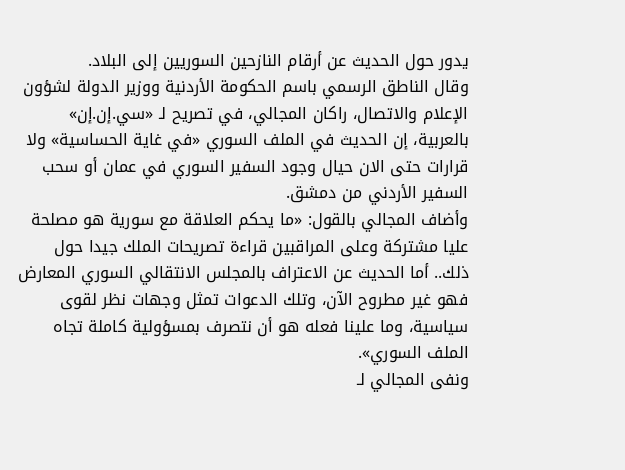يدور حول الحديث عن أرقام النازحين السوريين إلى البلاد.
وقال الناطق الرسمي باسم الحكومة الأردنية ووزير الدولة لشؤون الإعلام والاتصال، راكان المجالي، في تصريح لـ «سي.إن.إن» بالعربية، إن الحديث في الملف السوري «في غاية الحساسية» ولا قرارات حتى الان حيال وجود السفير السوري في عمان أو سحب السفير الأردني من دمشق.
وأضاف المجالي بالقول: «ما يحكم العلاقة مع سورية هو مصلحة عليا مشتركة وعلى المراقبين قراءة تصريحات الملك جيدا حول ذلك.. أما الحديث عن الاعتراف بالمجلس الانتقالي السوري المعارض فهو غير مطروح الآن، وتلك الدعوات تمثل وجهات نظر لقوى سياسية، وما علينا فعله هو أن نتصرف بمسؤولية كاملة تجاه الملف السوري».
ونفى المجالي لـ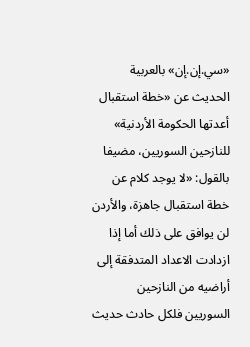«سي.إن.إن» بالعربية الحديث عن «خطة استقبال أعدتها الحكومة الأردنية» للنازحين السوريين، مضيفا بالقول: «لا يوجد كلام عن خطة استقبال جاهزة، والأردن لن يوافق على ذلك أما إذا ازدادت الاعداد المتدفقة إلى أراضيه من النازحين السوريين فلكل حادث حديث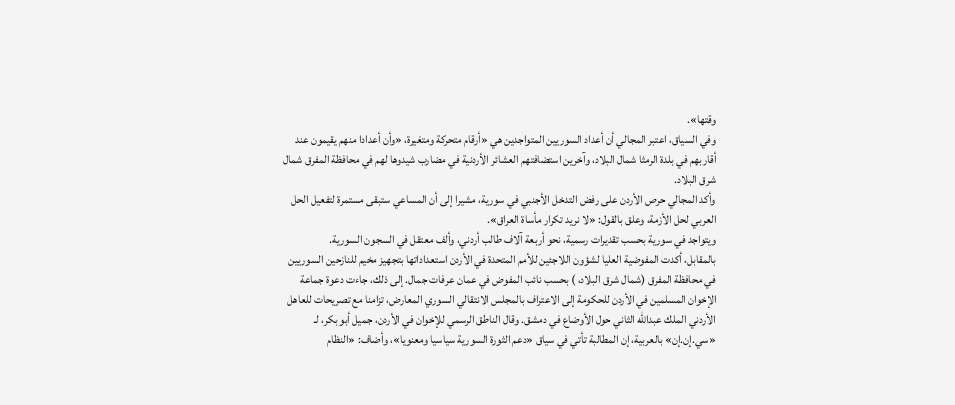وقتها».
وفي السياق، اعتبر المجالي أن أعداد السوريين المتواجدين هي «أرقام متحركة ومتغيرة، «وأن أعدادا منهم يقيمون عند أقاربهم في بلدة الرمثا شمال البلاد، وآخرين استضافتهم العشائر الأردنية في مضارب شيدوها لهم في محافظة المفرق شمال شرق البلاد.
وأكد المجالي حرص الأردن على رفض التدخل الأجنبي في سورية، مشيرا إلى أن المساعي ستبقى مستمرة لتفعيل الحل العربي لحل الأزمة، وعلق بالقول: «لا نريد تكرار مأساة العراق».
ويتواجد في سورية بحسب تقديرات رسمية، نحو أربعة آلاف طالب أردني، وألف معتقل في السجون السورية.
بالمقابل، أكدت المفوضية العليا لشؤون اللاجئين للأمم المتحدة في الأردن استعداداتها بتجهيز مخيم للنازحين السوريين في محافظة المفرق (شمال شرق البلاد، ) بحسب نائب المفوض في عمان عرفات جمال. إلى ذلك، جاءت دعوة جماعة الإخوان المسلمين في الأردن للحكومة إلى الاعتراف بالمجلس الانتقالي السوري المعارض، تزامنا مع تصريحات للعاهل الأردني الملك عبدالله الثاني حول الأوضاع في دمشق. وقال الناطق الرسمي للإخوان في الأردن، جميل أبو بكر، لـ «سي.إن.إن» بالعربية، إن المطالبة تأتي في سياق «دعم الثورة السورية سياسيا ومعنويا»، وأضاف: «النظام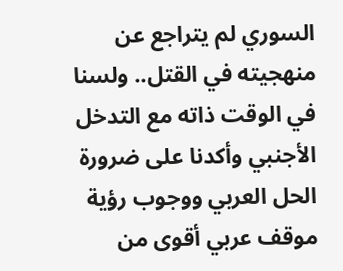السوري لم يتراجع عن منهجيته في القتل.. ولسنا في الوقت ذاته مع التدخل الأجنبي وأكدنا على ضرورة الحل العربي ووجوب رؤية موقف عربي أقوى من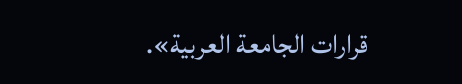قرارات الجامعة العربية».